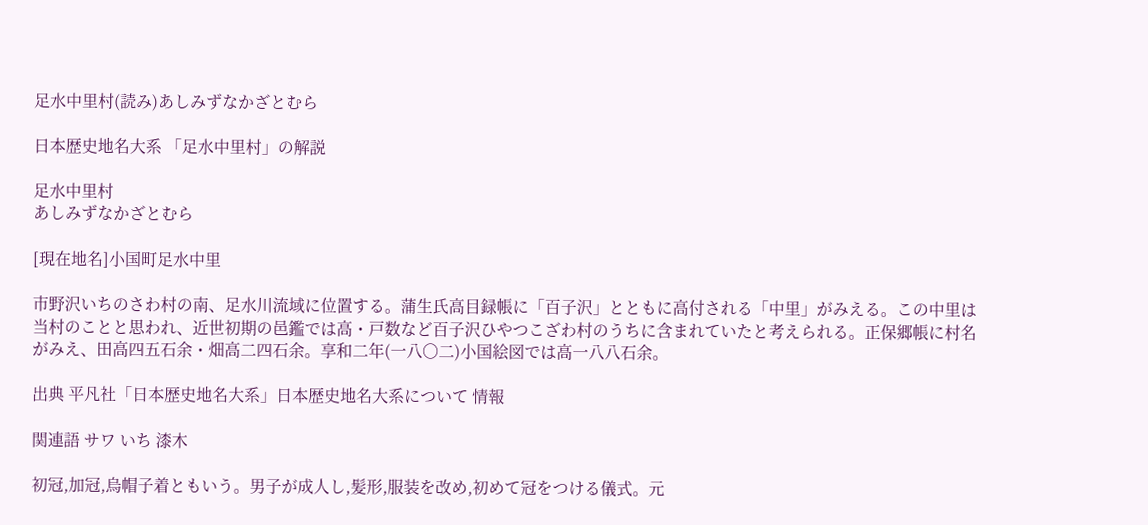足水中里村(読み)あしみずなかざとむら

日本歴史地名大系 「足水中里村」の解説

足水中里村
あしみずなかざとむら

[現在地名]小国町足水中里

市野沢いちのさわ村の南、足水川流域に位置する。蒲生氏高目録帳に「百子沢」とともに高付される「中里」がみえる。この中里は当村のことと思われ、近世初期の邑鑑では高・戸数など百子沢ひやつこざわ村のうちに含まれていたと考えられる。正保郷帳に村名がみえ、田高四五石余・畑高二四石余。享和二年(一八〇二)小国絵図では高一八八石余。

出典 平凡社「日本歴史地名大系」日本歴史地名大系について 情報

関連語 サワ いち 漆木

初冠,加冠,烏帽子着ともいう。男子が成人し,髪形,服装を改め,初めて冠をつける儀式。元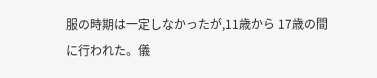服の時期は一定しなかったが,11歳から 17歳の間に行われた。儀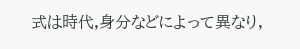式は時代,身分などによって異なり,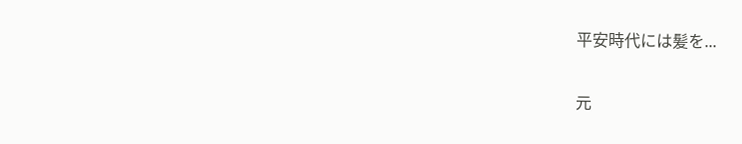平安時代には髪を...

元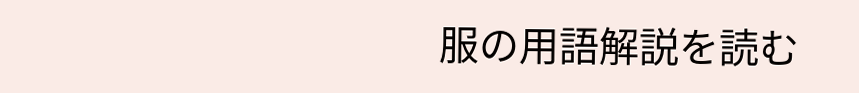服の用語解説を読む